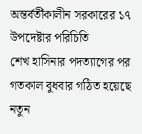অন্তর্বর্তীকালীন সরকারের ১৭ উপদেষ্টার পরিচিতি
শেখ হাসিনার পদত্যাগের পর গতকাল বুধবার গঠিত হয়েছে নতুন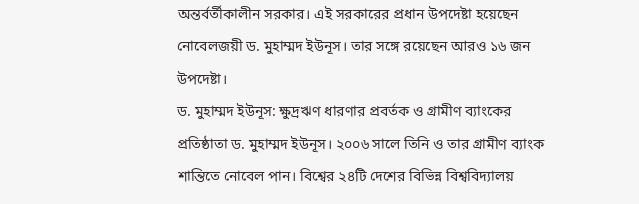অন্তর্বর্তীকালীন সরকার। এই সরকারের প্রধান উপদেষ্টা হয়েছেন নোবেলজয়ী ড. মুহাম্মদ ইউনূস। তার সঙ্গে রয়েছেন আরও ১৬ জন উপদেষ্টা।
ড. মুহাম্মদ ইউনূস: ক্ষুদ্রঋণ ধারণার প্রবর্তক ও গ্রামীণ ব্যাংকের প্রতিষ্ঠাতা ড. মুহাম্মদ ইউনূস। ২০০৬ সালে তিনি ও তার গ্রামীণ ব্যাংক শান্তিতে নোবেল পান। বিশ্বের ২৪টি দেশের বিভিন্ন বিশ্ববিদ্যালয়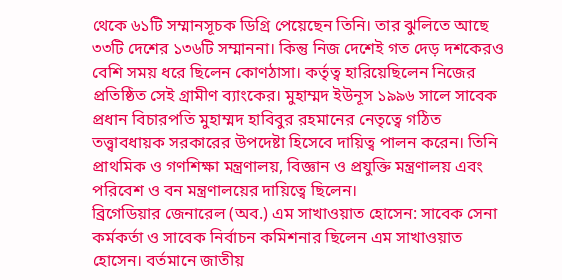থেকে ৬১টি সম্মানসূচক ডিগ্রি পেয়েছেন তিনি। তার ঝুলিতে আছে ৩৩টি দেশের ১৩৬টি সম্মাননা। কিন্তু নিজ দেশেই গত দেড় দশকেরও বেশি সময় ধরে ছিলেন কোণঠাসা। কর্তৃত্ব হারিয়েছিলেন নিজের প্রতিষ্ঠিত সেই গ্রামীণ ব্যাংকের। মুহাম্মদ ইউনূস ১৯৯৬ সালে সাবেক প্রধান বিচারপতি মুহাম্মদ হাবিবুর রহমানের নেতৃত্বে গঠিত তত্ত্বাবধায়ক সরকারের উপদেষ্টা হিসেবে দায়িত্ব পালন করেন। তিনি প্রাথমিক ও গণশিক্ষা মন্ত্রণালয়, বিজ্ঞান ও প্রযুক্তি মন্ত্রণালয় এবং পরিবেশ ও বন মন্ত্রণালয়ের দায়িত্বে ছিলেন।
ব্রিগেডিয়ার জেনারেল (অব.) এম সাখাওয়াত হোসেন: সাবেক সেনা কর্মকর্তা ও সাবেক নির্বাচন কমিশনার ছিলেন এম সাখাওয়াত হোসেন। বর্তমানে জাতীয়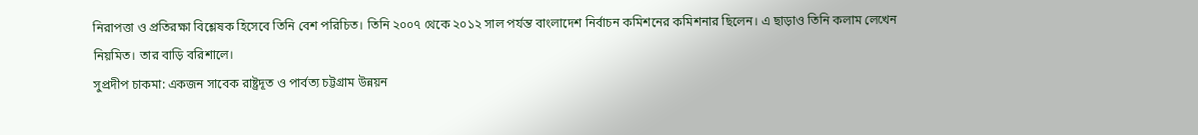নিরাপত্তা ও প্রতিরক্ষা বিশ্লেষক হিসেবে তিনি বেশ পরিচিত। তিনি ২০০৭ থেকে ২০১২ সাল পর্যন্ত বাংলাদেশ নির্বাচন কমিশনের কমিশনার ছিলেন। এ ছাড়াও তিনি কলাম লেখেন নিয়মিত। তার বাড়ি বরিশালে।
সুপ্রদীপ চাকমা: একজন সাবেক রাষ্ট্রদূত ও পার্বত্য চট্টগ্রাম উন্নয়ন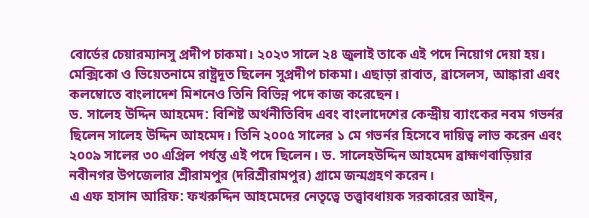বোর্ডের চেয়ারম্যানসু প্রদীপ চাকমা। ২০২৩ সালে ২৪ জুলাই তাকে এই পদে নিয়োগ দেয়া হয়। মেক্সিকো ও ভিয়েতনামে রাষ্ট্রদূত ছিলেন সুপ্রদীপ চাকমা। এছাড়া রাবাত, ব্রাসেলস, আঙ্কারা এবং কলম্বোতে বাংলাদেশ মিশনেও তিনি বিভিন্ন পদে কাজ করেছেন।
ড. সালেহ উদ্দিন আহমেদ: বিশিষ্ট অর্থনীতিবিদ এবং বাংলাদেশের কেন্দ্রীয় ব্যাংকের নবম গভর্নর ছিলেন সালেহ উদ্দিন আহমেদ। তিনি ২০০৫ সালের ১ মে গভর্নর হিসেবে দায়িত্ব লাভ করেন এবং ২০০৯ সালের ৩০ এপ্রিল পর্যন্ত এই পদে ছিলেন। ড. সালেহউদ্দিন আহমেদ ব্রাহ্মণবাড়িয়ার নবীনগর উপজেলার শ্রীরামপুর (দরিশ্রীরামপুর) গ্রামে জন্মগ্রহণ করেন।
এ এফ হাসান আরিফ: ফখরুদ্দিন আহমেদের নেতৃত্বে তত্ত্বাবধায়ক সরকারের আইন,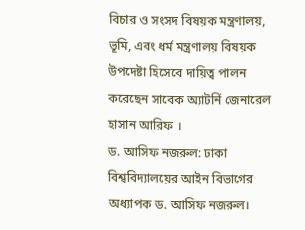বিচার ও সংসদ বিষয়ক মন্ত্রণালয়, ভূমি, এবং ধর্ম মন্ত্রণালয় বিষয়ক উপদেষ্টা হিসেবে দায়িত্ব পালন করেছেন সাবেক অ্যাটর্নি জেনারেল হাসান আরিফ ।
ড. আসিফ নজরুল: ঢাকা বিশ্ববিদ্যালয়ের আইন বিভাগের অধ্যাপক ড. আসিফ নজরুল।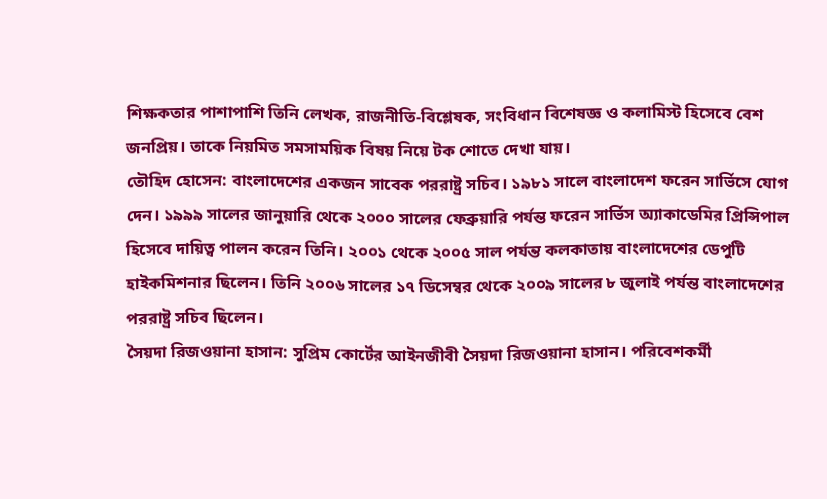শিক্ষকতার পাশাপাশি তিনি লেখক, রাজনীতি-বিশ্লেষক, সংবিধান বিশেষজ্ঞ ও কলামিস্ট হিসেবে বেশ জনপ্রিয়। তাকে নিয়মিত সমসাময়িক বিষয় নিয়ে টক শোতে দেখা যায়।
তৌহিদ হোসেন: বাংলাদেশের একজন সাবেক পররাষ্ট্র সচিব। ১৯৮১ সালে বাংলাদেশ ফরেন সার্ভিসে যোগ দেন। ১৯৯৯ সালের জানুয়ারি থেকে ২০০০ সালের ফেব্রুয়ারি পর্যন্ত ফরেন সার্ভিস অ্যাকাডেমির প্রিন্সিপাল হিসেবে দায়িত্ব পালন করেন তিনি। ২০০১ থেকে ২০০৫ সাল পর্যন্ত কলকাতায় বাংলাদেশের ডেপুটি হাইকমিশনার ছিলেন। তিনি ২০০৬ সালের ১৭ ডিসেম্বর থেকে ২০০৯ সালের ৮ জুলাই পর্যন্ত বাংলাদেশের পররাষ্ট্র সচিব ছিলেন।
সৈয়দা রিজওয়ানা হাসান: সুপ্রিম কোর্টের আইনজীবী সৈয়দা রিজওয়ানা হাসান। পরিবেশকর্মী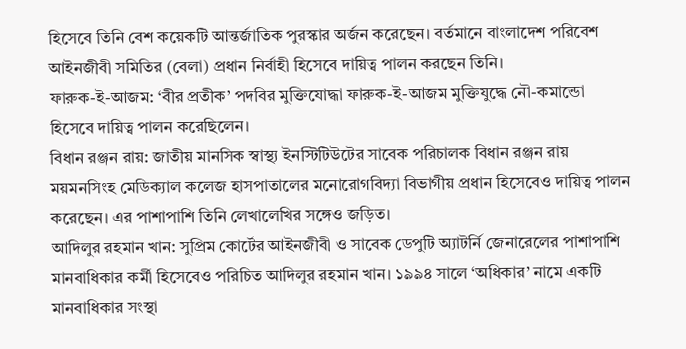হিসেবে তিনি বেশ কয়েকটি আন্তর্জাতিক পুরস্কার অর্জন করেছেন। বর্তমানে বাংলাদেশ পরিবেশ আইনজীবী সমিতির (বেলা) প্রধান নির্বাহী হিসেবে দায়িত্ব পালন করছেন তিনি।
ফারুক-ই-আজম: ‘বীর প্রতীক’ পদবির মুক্তিযোদ্ধা ফারুক-ই-আজম মুক্তিযুদ্ধে নৌ-কমান্ডো হিসেবে দায়িত্ব পালন করেছিলেন।
বিধান রঞ্জন রায়: জাতীয় মানসিক স্বাস্থ্য ইনস্টিটিউটের সাবেক পরিচালক বিধান রঞ্জন রায় ময়মনসিংহ মেডিক্যাল কলেজ হাসপাতালের মনোরোগবিদ্যা বিভাগীয় প্রধান হিসেবেও দায়িত্ব পালন করেছেন। এর পাশাপাশি তিনি লেখালেখির সঙ্গেও জড়িত।
আদিলুর রহমান খান: সুপ্রিম কোর্টের আইনজীবী ও সাবেক ডেপুটি অ্যাটর্নি জেনারেলের পাশাপাশি মানবাধিকার কর্মী হিসেবেও পরিচিত আদিলুর রহমান খান। ১৯৯৪ সালে ‘অধিকার’ নামে একটি মানবাধিকার সংস্থা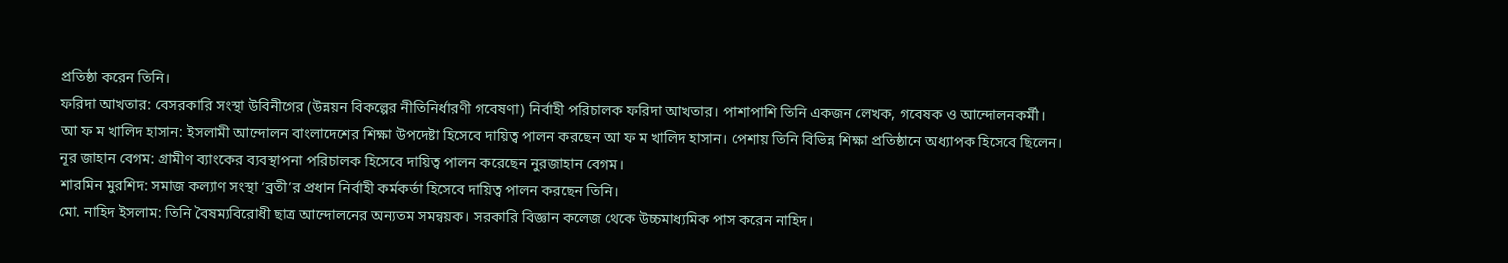প্রতিষ্ঠা করেন তিনি।
ফরিদা আখতার: বেসরকারি সংস্থা উবিনীগের (উন্নয়ন বিকল্পের নীতিনির্ধারণী গবেষণা) নির্বাহী পরিচালক ফরিদা আখতার। পাশাপাশি তিনি একজন লেখক, গবেষক ও আন্দোলনকর্মী।
আ ফ ম খালিদ হাসান: ইসলামী আন্দোলন বাংলাদেশের শিক্ষা উপদেষ্টা হিসেবে দায়িত্ব পালন করছেন আ ফ ম খালিদ হাসান। পেশায় তিনি বিভিন্ন শিক্ষা প্রতিষ্ঠানে অধ্যাপক হিসেবে ছিলেন।
নূর জাহান বেগম: গ্রামীণ ব্যাংকের ব্যবস্থাপনা পরিচালক হিসেবে দায়িত্ব পালন করেছেন নুরজাহান বেগম।
শারমিন মুরশিদ: সমাজ কল্যাণ সংস্থা ‘ব্রতী’র প্রধান নির্বাহী কর্মকর্তা হিসেবে দায়িত্ব পালন করছেন তিনি।
মো. নাহিদ ইসলাম: তিনি বৈষম্যবিরোধী ছাত্র আন্দোলনের অন্যতম সমন্বয়ক। সরকারি বিজ্ঞান কলেজ থেকে উচ্চমাধ্যমিক পাস করেন নাহিদ।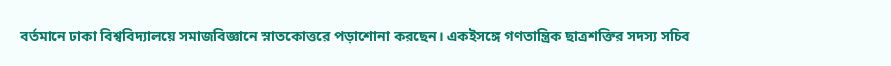বর্তমানে ঢাকা বিশ্ববিদ্যালয়ে সমাজবিজ্ঞানে স্নাতকোত্তরে পড়াশোনা করছেন। একইসঙ্গে গণতান্ত্রিক ছাত্রশক্তির সদস্য সচিব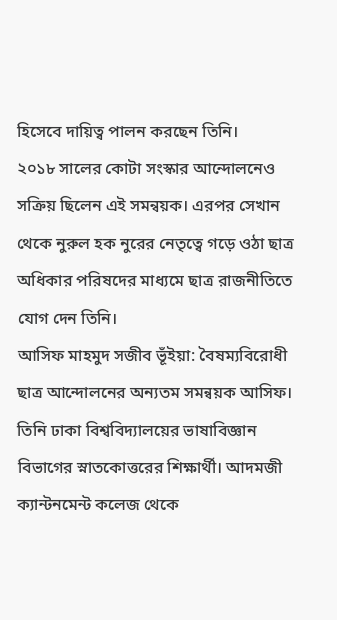হিসেবে দায়িত্ব পালন করছেন তিনি।
২০১৮ সালের কোটা সংস্কার আন্দোলনেও সক্রিয় ছিলেন এই সমন্বয়ক। এরপর সেখান থেকে নুরুল হক নুরের নেতৃত্বে গড়ে ওঠা ছাত্র অধিকার পরিষদের মাধ্যমে ছাত্র রাজনীতিতে যোগ দেন তিনি।
আসিফ মাহমুদ সজীব ভূঁইয়া: বৈষম্যবিরোধী ছাত্র আন্দোলনের অন্যতম সমন্বয়ক আসিফ। তিনি ঢাকা বিশ্ববিদ্যালয়ের ভাষাবিজ্ঞান বিভাগের স্নাতকোত্তরের শিক্ষার্থী। আদমজী ক্যান্টনমেন্ট কলেজ থেকে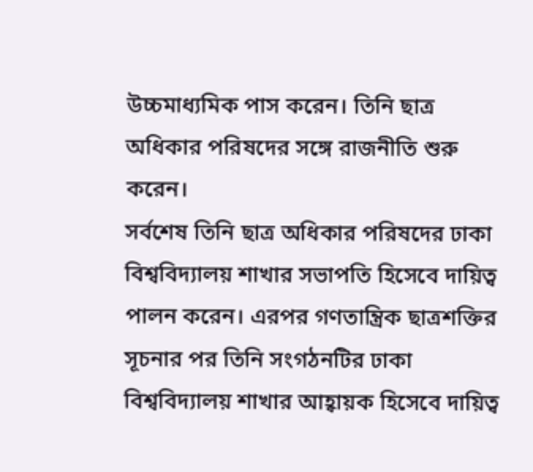উচ্চমাধ্যমিক পাস করেন। তিনি ছাত্র অধিকার পরিষদের সঙ্গে রাজনীতি শুরু করেন।
সর্বশেষ তিনি ছাত্র অধিকার পরিষদের ঢাকা বিশ্ববিদ্যালয় শাখার সভাপতি হিসেবে দায়িত্ব পালন করেন। এরপর গণতান্ত্রিক ছাত্রশক্তির সূচনার পর তিনি সংগঠনটির ঢাকা বিশ্ববিদ্যালয় শাখার আহ্বায়ক হিসেবে দায়িত্ব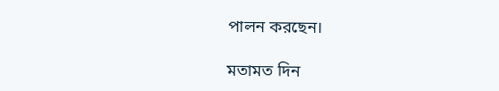পালন করছেন।

মতামত দিন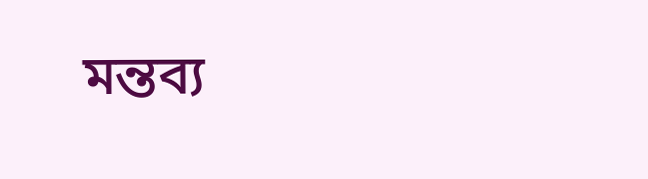মন্তব্য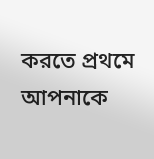করতে প্রথমে আপনাকে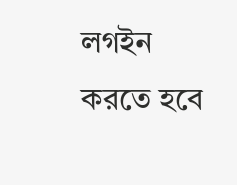লগইন করতে হবে